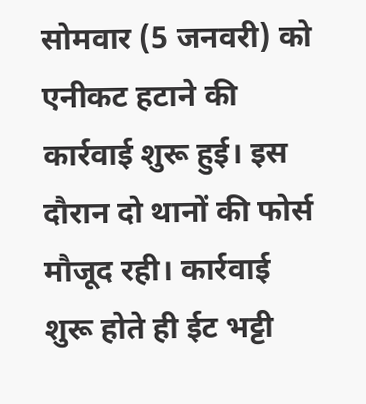सोमवार (5 जनवरी) को एनीकट हटाने की कार्रवाई शुरू हुई। इस दौरान दो थानों की फोर्स मौजूद रही। कार्रवाई शुरू होते ही ईट भट्टी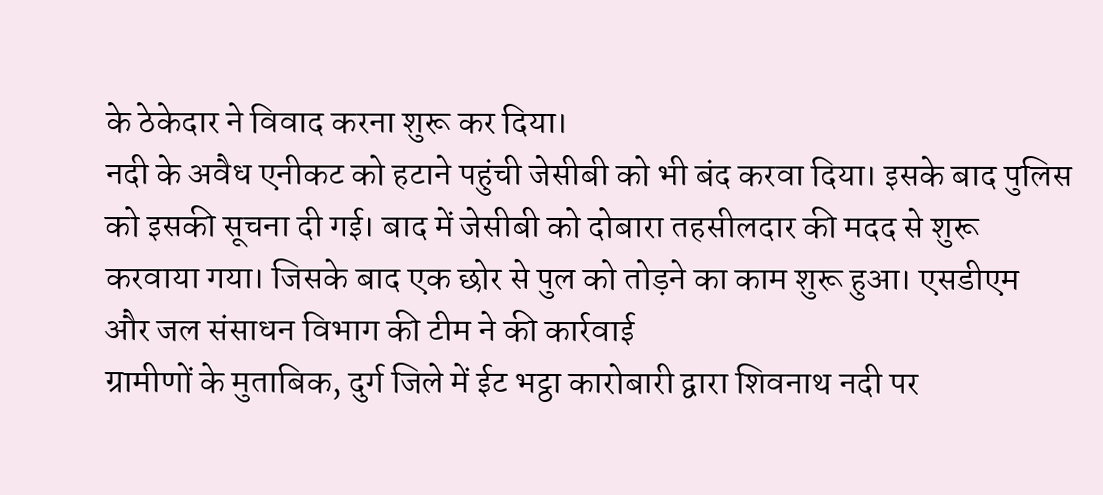के ठेकेदार ने विवाद करना शुरू कर दिया।
नदी के अवैध एनीकट को हटाने पहुंची जेसीबी को भी बंद करवा दिया। इसके बाद पुलिस को इसकी सूचना दी गई। बाद में जेसीबी को दोबारा तहसीलदार की मदद से शुरू करवाया गया। जिसके बाद एक छोर से पुल को तोड़ने का काम शुरू हुआ। एसडीएम और जल संसाधन विभाग की टीम ने की कार्रवाई
ग्रामीणों के मुताबिक, दुर्ग जिले में ईट भट्ठा कारोबारी द्वारा शिवनाथ नदी पर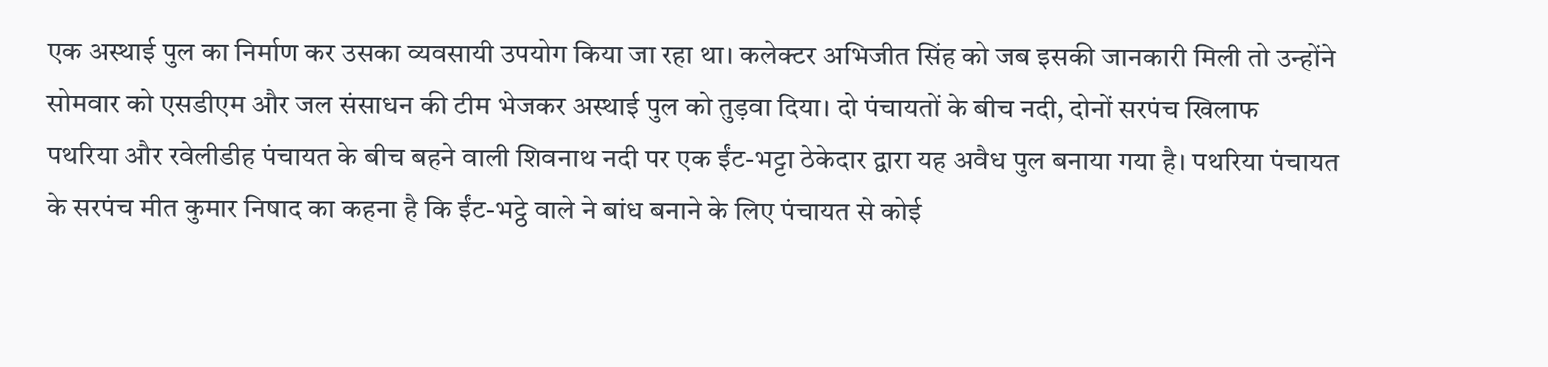एक अस्थाई पुल का निर्माण कर उसका व्यवसायी उपयोग किया जा रहा था। कलेक्टर अभिजीत सिंह को जब इसकी जानकारी मिली तो उन्होंने सोमवार को एसडीएम और जल संसाधन की टीम भेजकर अस्थाई पुल को तुड़वा दिया। दो पंचायतों के बीच नदी, दोनों सरपंच खिलाफ
पथरिया और रवेलीडीह पंचायत के बीच बहने वाली शिवनाथ नदी पर एक ईंट-भट्टा ठेकेदार द्वारा यह अवैध पुल बनाया गया है। पथरिया पंचायत के सरपंच मीत कुमार निषाद का कहना है कि ईंट-भट्ठे वाले ने बांध बनाने के लिए पंचायत से कोई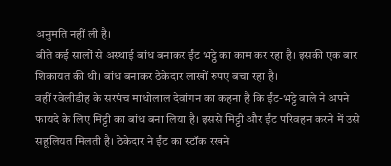अनुमति नहीं ली है।
बीते कई सालों से अस्थाई बांध बनाकर ईंट भट्ठे का काम कर रहा है। इसकी एक बार शिकायत की थी। बांध बनाकर ठेकेदार लाखों रुपए बचा रहा है।
वहीं रवेलीडीह के सरपंच माधोलाल देवांगन का कहना है कि ईंट-भट्टे वाले ने अपने फायदे के लिए मिट्टी का बांध बना लिया है। इससे मिट्टी और ईंट परिवहन करने में उसे सहूलियत मिलती है। ठेकेदार ने ईंट का स्टॉक रखने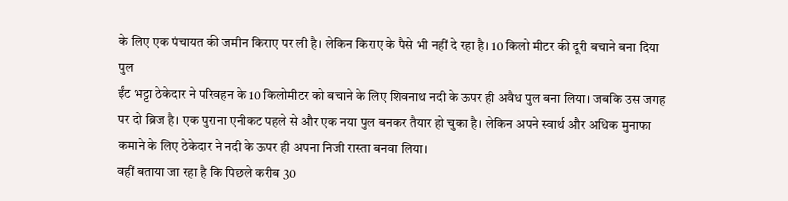के लिए एक पंचायत की जमीन किराए पर ली है। लेकिन किराए के पैसे भी नहीं दे रहा है। 10 किलो मीटर की दूरी बचाने बना दिया पुल
ईंट भट्टा ठेकेदार ने परिवहन के 10 किलोमीटर को बचाने के लिए शिवनाथ नदी के ऊपर ही अवैध पुल बना लिया। जबकि उस जगह पर दो ब्रिज है। एक पुराना एनीकट पहले से और एक नया पुल बनकर तैयार हो चुका है। लेकिन अपने स्वार्थ और अधिक मुनाफा कमाने के लिए ठेकेदार ने नदी के ऊपर ही अपना निजी रास्ता बनवा लिया।
वहीं बताया जा रहा है कि पिछले करीब 30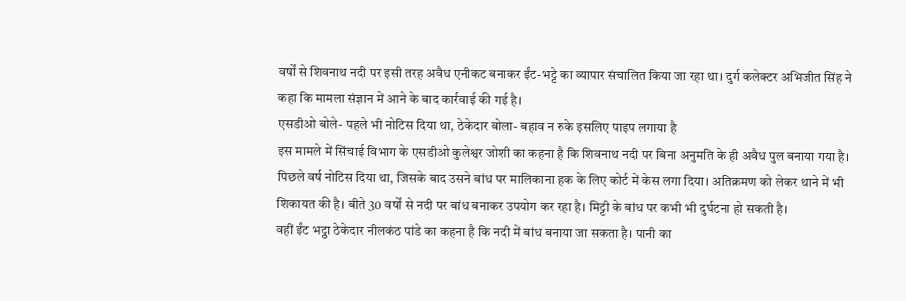वर्षों से शिवनाथ नदी पर इसी तरह अवैध एनीकट बनाकर ईंट-भट्टे का व्यापार संचालित किया जा रहा था। दुर्ग कलेक्टर अभिजीत सिंह ने कहा कि मामला संज्ञान में आने के बाद कार्रवाई की गई है।
एसडीओ बोले- पहले भी नोटिस दिया था, ठेकेदार बोला- बहाव न रुके इसलिए पाइप लगाया है
इस मामले में सिंचाई विभाग के एसडीओ कुलेश्वर जोशी का कहना है कि शिवनाथ नदी पर बिना अनुमति के ही अवैध पुल बनाया गया है। पिछले वर्ष नोटिस दिया था, जिसके बाद उसने बांध पर मालिकाना हक के लिए कोर्ट में केस लगा दिया। अतिक्रमण को लेकर थाने में भी शिकायत की है। बीते 30 वर्षों से नदी पर बांध बनाकर उपयोग कर रहा है। मिट्टी के बांध पर कभी भी दुर्घटना हो सकती है।
वहीं ईंट भट्ठा ठेकेदार नीलकंठ पांडे का कहना है कि नदी में बांध बनाया जा सकता है। पानी का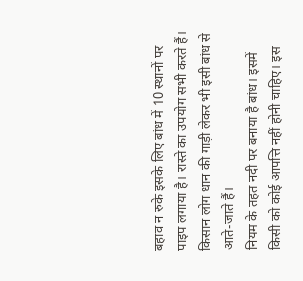बहाव न रुके इसके लिए बांध में 10 स्थानों पर पाइप लगाया है। रास्ते का उपयोग सभी करते हैं। किसान लोग धान की गाड़ी लेकर भी इसी बांध से आते-जाते हैं।
नियम के तहत नदी पर बनाया है बांध। इसमें किसी को कोई आपत्ति नहीं होनी चाहिए। इस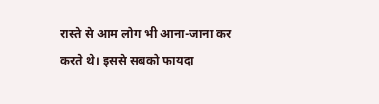रास्ते से आम लोग भी आना-जाना कर करते थे। इससे सबको फायदा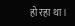हो रहा था।